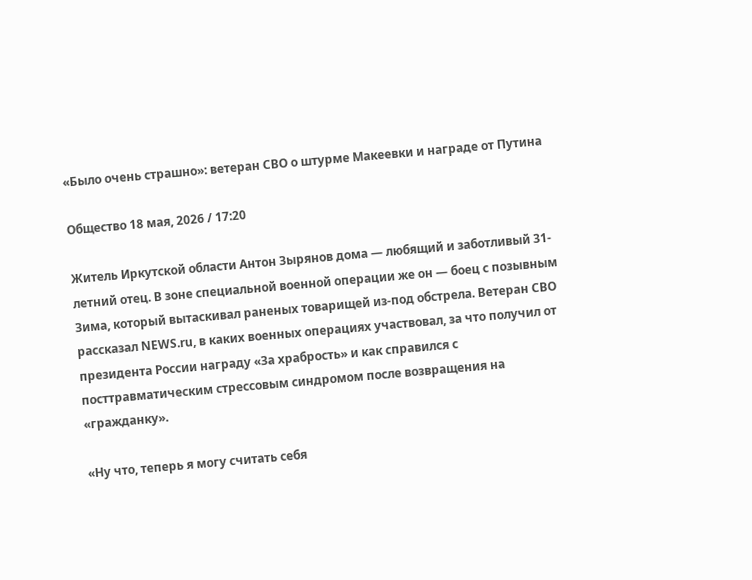«Было очень страшно»: ветеран СВО о штурме Макеевки и награде от Путина

Общество 18 мая, 2026 / 17:20

Житель Иркутской области Антон Зырянов дома — любящий и заботливый 31-летний отец. В зоне специальной военной операции же он — боец с позывным Зима, который вытаскивал раненых товарищей из-под обстрела. Ветеран СВО рассказал NEWS.ru, в каких военных операциях участвовал, за что получил от президента России награду «За храбрость» и как справился с посттравматическим стрессовым синдромом после возвращения на «гражданку».

«Ну что, теперь я могу считать себя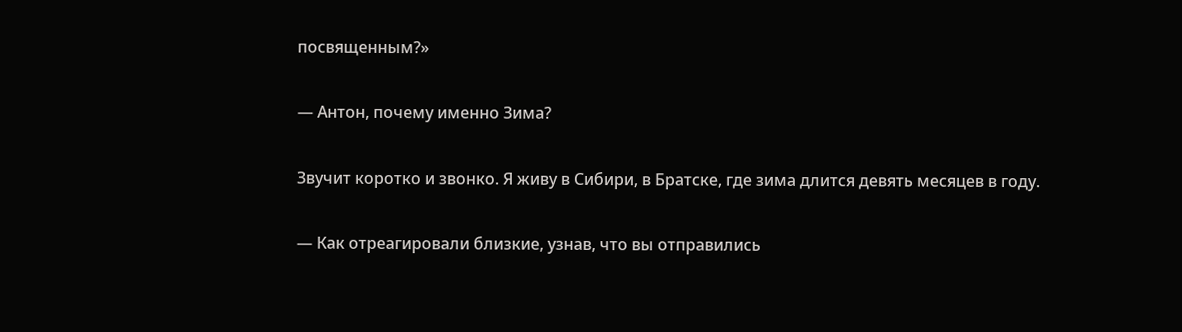посвященным?»

— Антон, почему именно Зима?

Звучит коротко и звонко. Я живу в Сибири, в Братске, где зима длится девять месяцев в году.

— Как отреагировали близкие, узнав, что вы отправились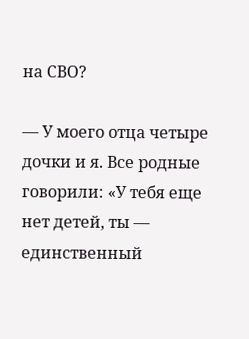на СВО?

— У моего отца четыре дочки и я. Все родные говорили: «У тебя еще нет детей, ты — единственный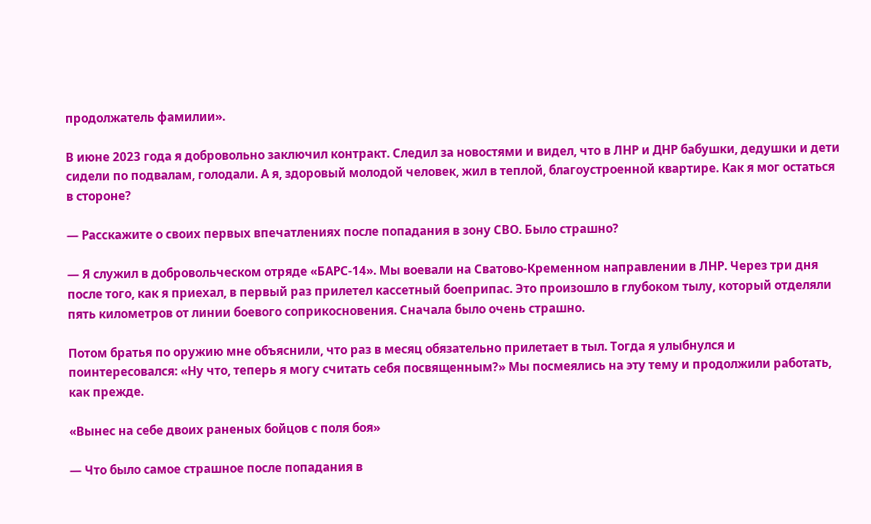продолжатель фамилии».

В июне 2023 года я добровольно заключил контракт. Следил за новостями и видел, что в ЛНР и ДНР бабушки, дедушки и дети сидели по подвалам, голодали. А я, здоровый молодой человек, жил в теплой, благоустроенной квартире. Как я мог остаться в стороне?

— Расскажите о своих первых впечатлениях после попадания в зону СВО. Было страшно?

— Я служил в добровольческом отряде «БАРС-14». Мы воевали на Сватово-Кременном направлении в ЛНР. Через три дня после того, как я приехал, в первый раз прилетел кассетный боеприпас. Это произошло в глубоком тылу, который отделяли пять километров от линии боевого соприкосновения. Сначала было очень страшно.

Потом братья по оружию мне объяснили, что раз в месяц обязательно прилетает в тыл. Тогда я улыбнулся и поинтересовался: «Ну что, теперь я могу считать себя посвященным?» Мы посмеялись на эту тему и продолжили работать, как прежде.

«Вынес на себе двоих раненых бойцов с поля боя»

— Что было самое страшное после попадания в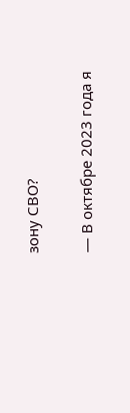зону СВО?

— В октябре 2023 года я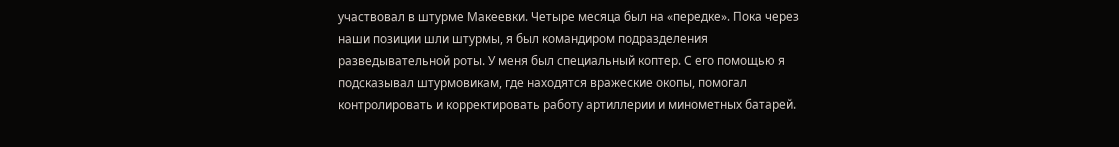участвовал в штурме Макеевки. Четыре месяца был на «передке». Пока через наши позиции шли штурмы, я был командиром подразделения разведывательной роты. У меня был специальный коптер. С его помощью я подсказывал штурмовикам, где находятся вражеские окопы, помогал контролировать и корректировать работу артиллерии и минометных батарей.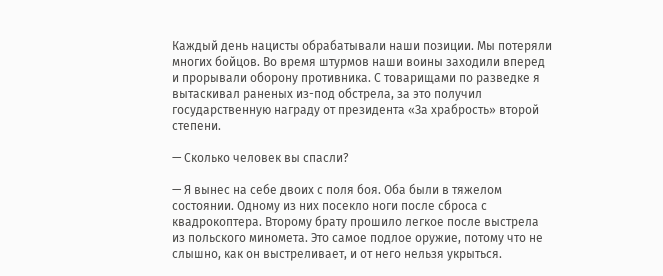Каждый день нацисты обрабатывали наши позиции. Мы потеряли многих бойцов. Во время штурмов наши воины заходили вперед и прорывали оборону противника. С товарищами по разведке я вытаскивал раненых из-под обстрела, за это получил государственную награду от президента «За храбрость» второй степени.

— Сколько человек вы спасли?

— Я вынес на себе двоих с поля боя. Оба были в тяжелом состоянии. Одному из них посекло ноги после сброса с квадрокоптера. Второму брату прошило легкое после выстрела из польского миномета. Это самое подлое оружие, потому что не слышно, как он выстреливает, и от него нельзя укрыться.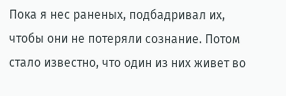Пока я нес раненых, подбадривал их, чтобы они не потеряли сознание. Потом стало известно, что один из них живет во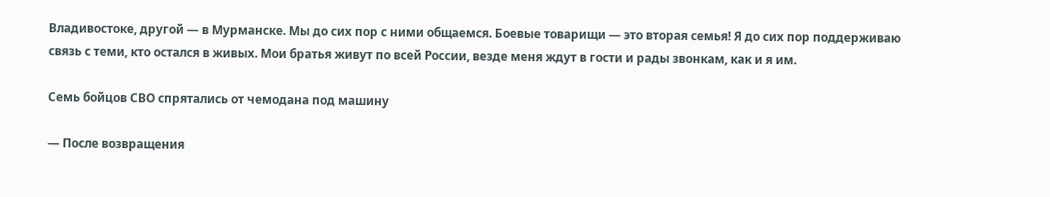Владивостоке, другой — в Мурманске. Мы до сих пор с ними общаемся. Боевые товарищи — это вторая семья! Я до сих пор поддерживаю связь с теми, кто остался в живых. Мои братья живут по всей России, везде меня ждут в гости и рады звонкам, как и я им.

Семь бойцов СВО спрятались от чемодана под машину

— После возвращения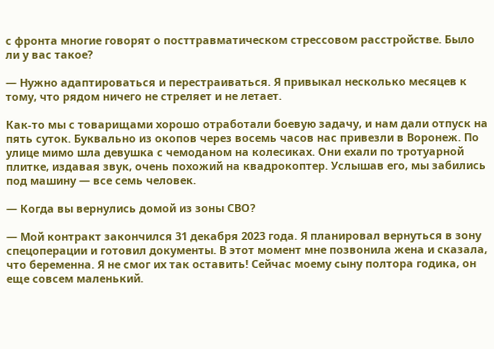с фронта многие говорят о посттравматическом стрессовом расстройстве. Было ли у вас такое?

— Нужно адаптироваться и перестраиваться. Я привыкал несколько месяцев к тому, что рядом ничего не стреляет и не летает.

Как-то мы с товарищами хорошо отработали боевую задачу, и нам дали отпуск на пять суток. Буквально из окопов через восемь часов нас привезли в Воронеж. По улице мимо шла девушка с чемоданом на колесиках. Они ехали по тротуарной плитке, издавая звук, очень похожий на квадрокоптер. Услышав его, мы забились под машину — все семь человек.

— Когда вы вернулись домой из зоны СВО?

— Мой контракт закончился 31 декабря 2023 года. Я планировал вернуться в зону спецоперации и готовил документы. В этот момент мне позвонила жена и сказала, что беременна. Я не смог их так оставить! Сейчас моему сыну полтора годика, он еще совсем маленький.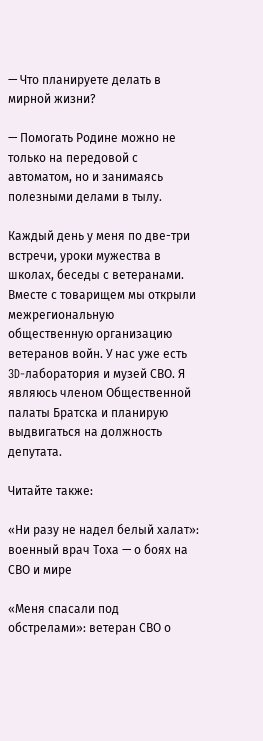— Что планируете делать в мирной жизни?

— Помогать Родине можно не только на передовой с автоматом, но и занимаясь полезными делами в тылу.

Каждый день у меня по две-три встречи, уроки мужества в школах, беседы с ветеранами. Вместе с товарищем мы открыли межрегиональную общественную организацию ветеранов войн. У нас уже есть 3D-лаборатория и музей СВО. Я являюсь членом Общественной палаты Братска и планирую выдвигаться на должность депутата.

Читайте также:

«Ни разу не надел белый халат»: военный врач Тоха — о боях на СВО и мире

«Меня спасали под обстрелами»: ветеран СВО о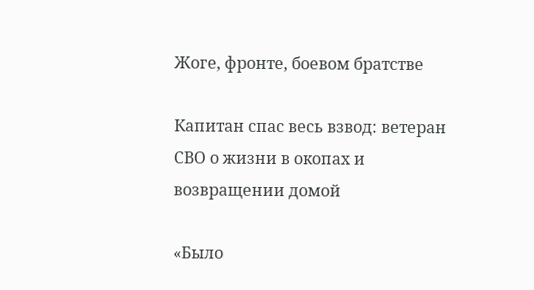Жоге, фронте, боевом братстве

Капитан спас весь взвод: ветеран СВО о жизни в окопах и возвращении домой

«Было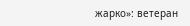жарко»: ветеран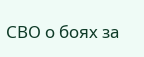СВО о боях за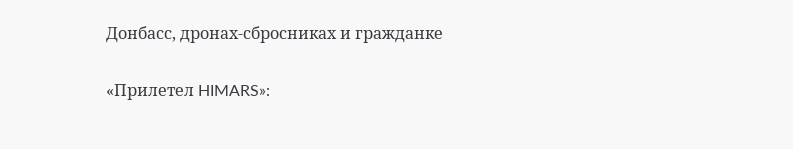Донбасс, дронах-сбросниках и гражданке

«Прилетел HIMARS»: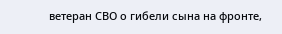ветеран СВО о гибели сына на фронте,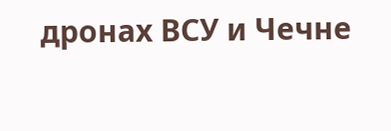дронах ВСУ и Чечне